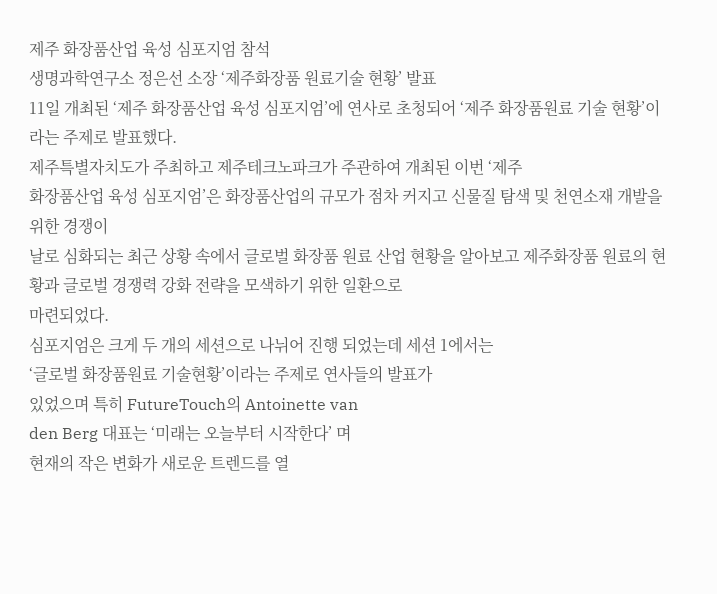제주 화장품산업 육성 심포지엄 참석
생명과학연구소 정은선 소장 ‘제주화장품 원료기술 현황’ 발표
11일 개최된 ‘제주 화장품산업 육성 심포지엄’에 연사로 초청되어 ‘제주 화장품원료 기술 현황’이라는 주제로 발표했다.
제주특별자치도가 주최하고 제주테크노파크가 주관하여 개최된 이번 ‘제주
화장품산업 육성 심포지엄’은 화장품산업의 규모가 점차 커지고 신물질 탐색 및 천연소재 개발을 위한 경쟁이
날로 심화되는 최근 상황 속에서 글로벌 화장품 원료 산업 현황을 알아보고 제주화장품 원료의 현황과 글로벌 경쟁력 강화 전략을 모색하기 위한 일환으로
마련되었다.
심포지엄은 크게 두 개의 세션으로 나뉘어 진행 되었는데 세션 1에서는
‘글로벌 화장품원료 기술현황’이라는 주제로 연사들의 발표가
있었으며 특히 FutureTouch의 Antoinette van
den Berg 대표는 ‘미래는 오늘부터 시작한다’ 며
현재의 작은 변화가 새로운 트렌드를 열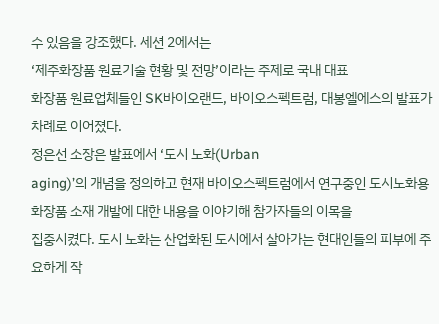수 있음을 강조했다. 세션 2에서는
‘제주화장품 원료기술 현황 및 전망’이라는 주제로 국내 대표
화장품 원료업체들인 SK바이오랜드, 바이오스펙트럼, 대봉엘에스의 발표가 차례로 이어졌다.
정은선 소장은 발표에서 ‘도시 노화(Urban
aging)’의 개념을 정의하고 현재 바이오스펙트럼에서 연구중인 도시노화용 화장품 소재 개발에 대한 내용을 이야기해 참가자들의 이목을
집중시켰다. 도시 노화는 산업화된 도시에서 살아가는 현대인들의 피부에 주요하게 작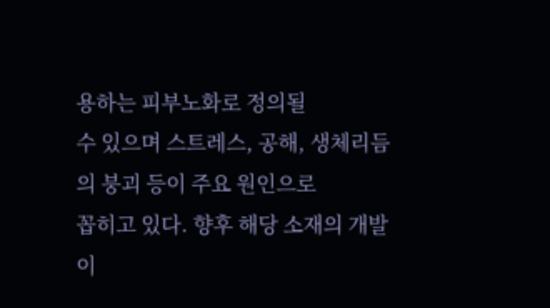용하는 피부노화로 정의될
수 있으며 스트레스, 공해, 생체리듬의 붕괴 등이 주요 원인으로
꼽히고 있다. 향후 해당 소재의 개발이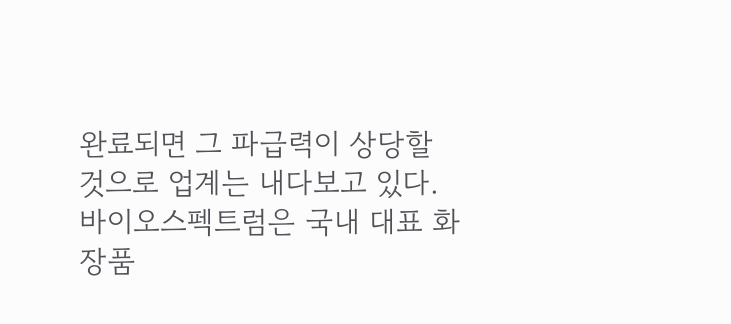완료되면 그 파급력이 상당할 것으로 업계는 내다보고 있다. 바이오스펙트럼은 국내 대표 화장품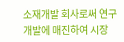소재개발 회사로써 연구개발에 매진하여 시장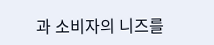과 소비자의 니즈를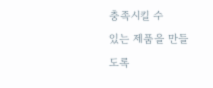충족시킬 수
있는 제품을 만들도록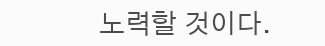노력할 것이다.